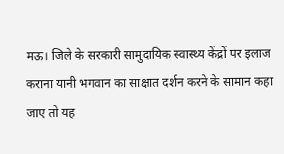मऊ। जिले के सरकारी सामुदायिक स्वास्थ्य केंद्रों पर इलाज कराना यानी भगवान का साक्षात दर्शन करने के सामान कहा जाए तो यह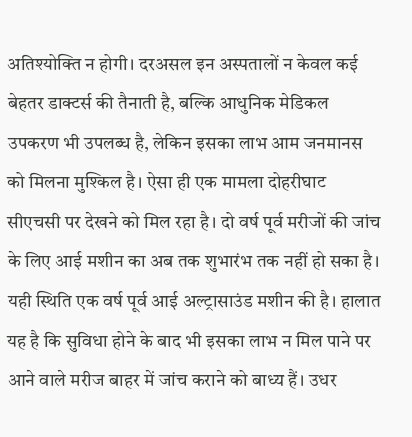अतिश्योक्ति न होगी। दरअसल इन अस्पतालों न केवल कई बेहतर डाक्टर्स की तैनाती है, बल्कि आधुनिक मेडिकल उपकरण भी उपलब्ध है, लेकिन इसका लाभ आम जनमानस को मिलना मुश्किल है। ऐसा ही एक मामला दोहरीघाट सीएचसी पर देखने को मिल रहा है। दो वर्ष पूर्व मरीजों की जांच के लिए आई मशीन का अब तक शुभारंभ तक नहीं हो सका है। यही स्थिति एक वर्ष पूर्व आई अल्ट्रासाउंड मशीन की है। हालात यह है कि सुविधा होने के बाद भी इसका लाभ न मिल पाने पर आने वाले मरीज बाहर में जांच कराने को बाध्य हैं। उधर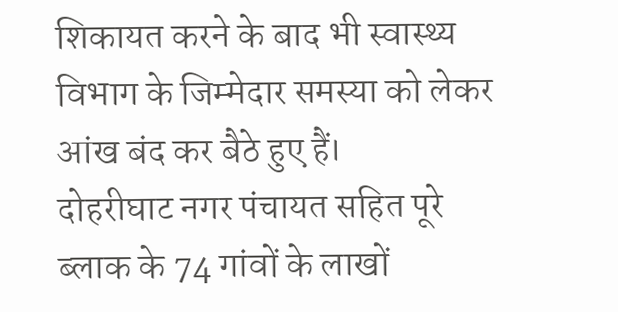शिकायत करने के बाद भी स्वास्थ्य विभाग के जिम्मेदार समस्या को लेकर आंख बंद कर बैठे हुए हैं।
दोहरीघाट नगर पंचायत सहित पूरे ब्लाक के 74 गांवों के लाखों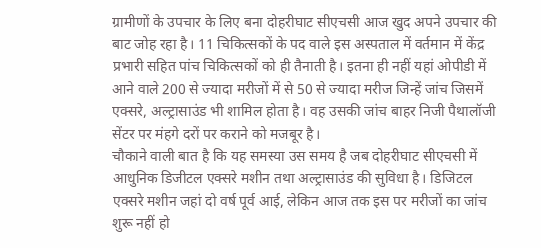ग्रामीणों के उपचार के लिए बना दोहरीघाट सीएचसी आज खुद अपने उपचार की बाट जोह रहा है। 11 चिकित्सकों के पद वाले इस अस्पताल में वर्तमान में केंद्र प्रभारी सहित पांच चिकित्सकों को ही तैनाती है। इतना ही नहीं यहां ओपीडी में आने वाले 200 से ज्यादा मरीजों में से 50 से ज्यादा मरीज जिन्हें जांच जिसमें एक्सरे, अल्ट्रासाउंड भी शामिल होता है। वह उसकी जांच बाहर निजी पैथालॉजी सेंटर पर मंहगे दरों पर कराने को मजबूर है।
चौकाने वाली बात है कि यह समस्या उस समय है जब दोहरीघाट सीएचसी में आधुनिक डिजीटल एक्सरे मशीन तथा अल्ट्रासाउंड की सुविधा है। डिजिटल एक्सरे मशीन जहां दो वर्ष पूर्व आई, लेकिन आज तक इस पर मरीजों का जांच शुरू नहीं हो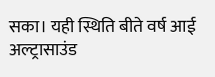सका। यही स्थिति बीते वर्ष आई अल्ट्रासाउंड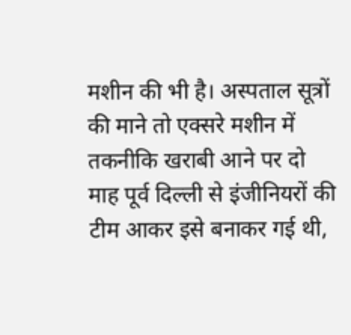मशीन की भी है। अस्पताल सूत्रों की माने तो एक्सरे मशीन में तकनीकि खराबी आने पर दो माह पूर्व दिल्ली से इंजीनियरों की टीम आकर इसे बनाकर गई थी,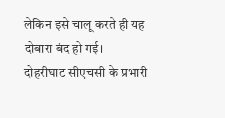लेकिन इसे चालू करते ही यह दोबारा बंद हो गई।
दोहरीघाट सीएचसी के प्रभारी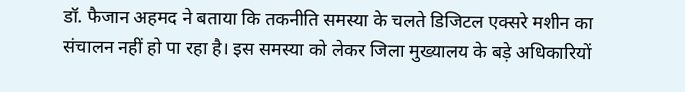डॉ. फैजान अहमद ने बताया कि तकनीति समस्या के चलते डिजिटल एक्सरे मशीन का संचालन नहीं हो पा रहा है। इस समस्या को लेकर जिला मुख्यालय के बड़े अधिकारियों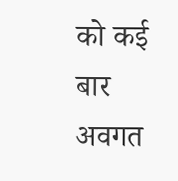को कई बार अवगत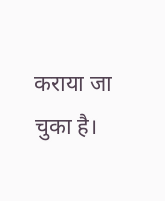कराया जा चुका है।